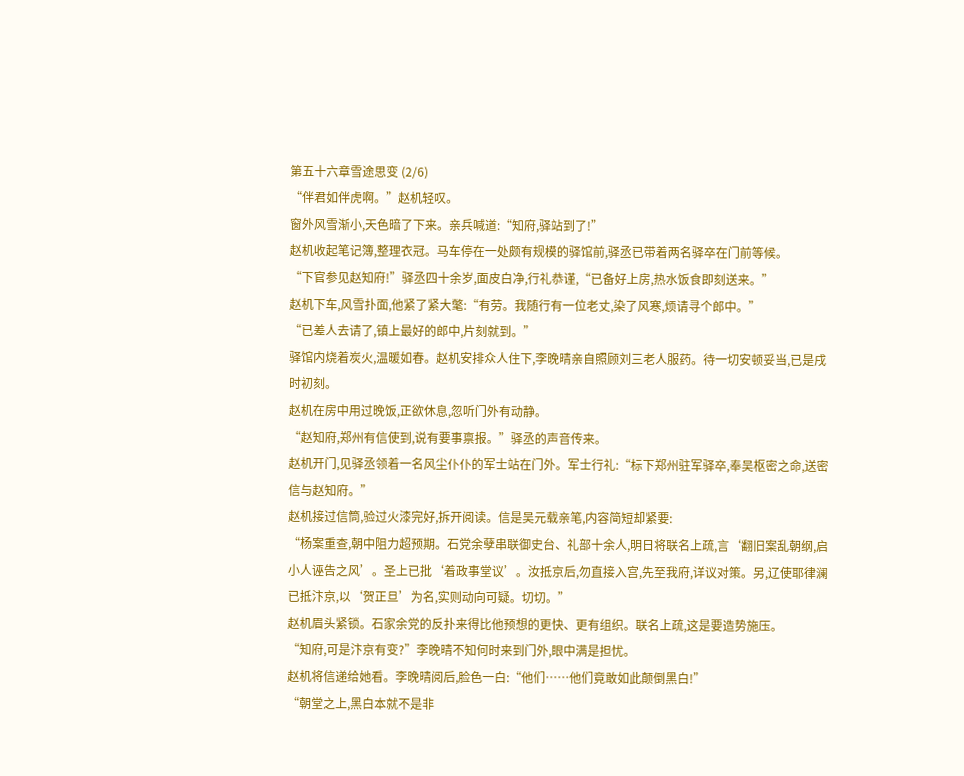第五十六章雪途思变 (2/6)
“伴君如伴虎啊。”赵机轻叹。
窗外风雪渐小,天色暗了下来。亲兵喊道:“知府,驿站到了!”
赵机收起笔记簿,整理衣冠。马车停在一处颇有规模的驿馆前,驿丞已带着两名驿卒在门前等候。
“下官参见赵知府!”驿丞四十余岁,面皮白净,行礼恭谨,“已备好上房,热水饭食即刻送来。”
赵机下车,风雪扑面,他紧了紧大氅:“有劳。我随行有一位老丈,染了风寒,烦请寻个郎中。”
“已差人去请了,镇上最好的郎中,片刻就到。”
驿馆内烧着炭火,温暖如春。赵机安排众人住下,李晚晴亲自照顾刘三老人服药。待一切安顿妥当,已是戌时初刻。
赵机在房中用过晚饭,正欲休息,忽听门外有动静。
“赵知府,郑州有信使到,说有要事禀报。”驿丞的声音传来。
赵机开门,见驿丞领着一名风尘仆仆的军士站在门外。军士行礼:“标下郑州驻军驿卒,奉吴枢密之命,送密信与赵知府。”
赵机接过信筒,验过火漆完好,拆开阅读。信是吴元载亲笔,内容简短却紧要:
“杨案重查,朝中阻力超预期。石党余孽串联御史台、礼部十余人,明日将联名上疏,言‘翻旧案乱朝纲,启小人诬告之风’。圣上已批‘着政事堂议’。汝抵京后,勿直接入宫,先至我府,详议对策。另,辽使耶律澜已抵汴京,以‘贺正旦’为名,实则动向可疑。切切。”
赵机眉头紧锁。石家余党的反扑来得比他预想的更快、更有组织。联名上疏,这是要造势施压。
“知府,可是汴京有变?”李晚晴不知何时来到门外,眼中满是担忧。
赵机将信递给她看。李晚晴阅后,脸色一白:“他们……他们竟敢如此颠倒黑白!”
“朝堂之上,黑白本就不是非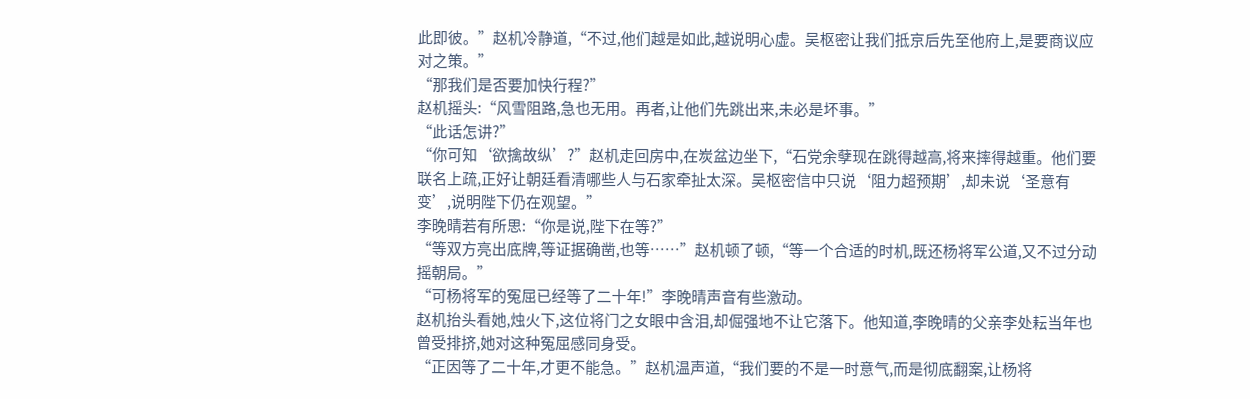此即彼。”赵机冷静道,“不过,他们越是如此,越说明心虚。吴枢密让我们抵京后先至他府上,是要商议应对之策。”
“那我们是否要加快行程?”
赵机摇头:“风雪阻路,急也无用。再者,让他们先跳出来,未必是坏事。”
“此话怎讲?”
“你可知‘欲擒故纵’?”赵机走回房中,在炭盆边坐下,“石党余孽现在跳得越高,将来摔得越重。他们要联名上疏,正好让朝廷看清哪些人与石家牵扯太深。吴枢密信中只说‘阻力超预期’,却未说‘圣意有变’,说明陛下仍在观望。”
李晚晴若有所思:“你是说,陛下在等?”
“等双方亮出底牌,等证据确凿,也等……”赵机顿了顿,“等一个合适的时机,既还杨将军公道,又不过分动摇朝局。”
“可杨将军的冤屈已经等了二十年!”李晚晴声音有些激动。
赵机抬头看她,烛火下,这位将门之女眼中含泪,却倔强地不让它落下。他知道,李晚晴的父亲李处耘当年也曾受排挤,她对这种冤屈感同身受。
“正因等了二十年,才更不能急。”赵机温声道,“我们要的不是一时意气,而是彻底翻案,让杨将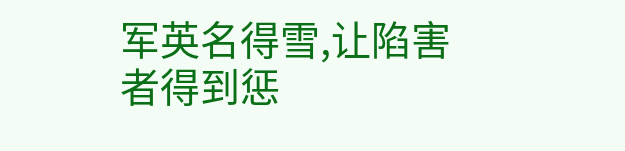军英名得雪,让陷害者得到惩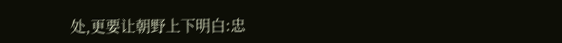处,更要让朝野上下明白:忠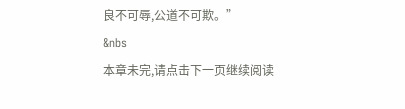良不可辱,公道不可欺。”
&nbs
本章未完,请点击下一页继续阅读